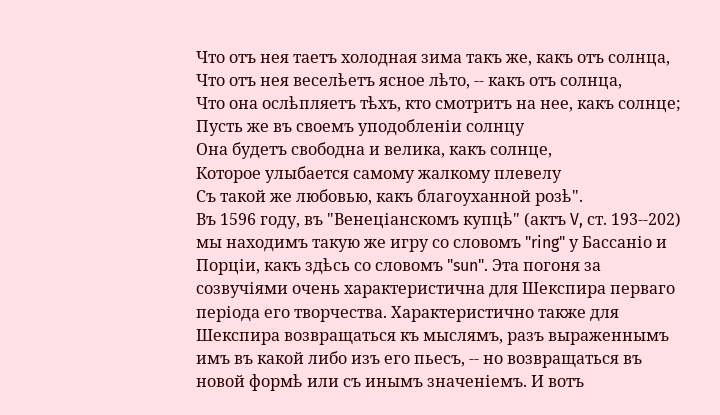Что отъ нея таетъ холодная зима такъ же, какъ отъ солнца,
Что отъ нея веселѣетъ ясное лѣто, -- какъ отъ солнца,
Что она ослѣпляетъ тѣхъ, кто смотритъ на нее, какъ солнце;
Пусть же въ своемъ уподобленіи солнцу
Она будетъ свободна и велика, какъ солнце,
Которое улыбается самому жалкому плевелу
Съ такой же любовью, какъ благоуханной розѣ".
Въ 1596 году, въ "Венеціанскомъ купцѣ" (актъ V, ст. 193--202) мы находимъ такую же игру со словомъ "ring" у Бассаніо и Порціи, какъ здѣсь со словомъ "sun". Эта погоня за созвучіями очень характеристична для Шекспира перваго періода его творчества. Характеристично также для Шекспира возвращаться къ мыслямъ, разъ выраженнымъ имъ въ какой либо изъ его пьесъ, -- но возвращаться въ новой формѣ или съ инымъ значеніемъ. И вотъ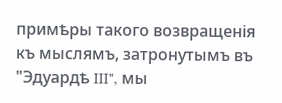примѣры такого возвращенія къ мыслямъ, затронутымъ въ "Эдуардѣ III", мы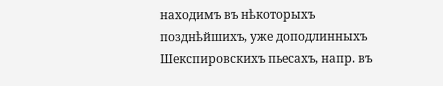находимъ въ нѣкоторыхъ позднѣйшихъ, уже доподлинныхъ Шекспировскихъ пьесахъ, напр. въ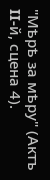"Мѣрѣ за мѣру" (Актъ II-й, сцена 4).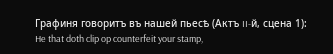Графиня говоритъ въ нашей пьесѣ (Актъ II-й, сцена 1):
He that doth clip op counterfeit your stamp,